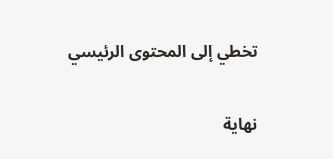تخطي إلى المحتوى الرئيسي

نهاية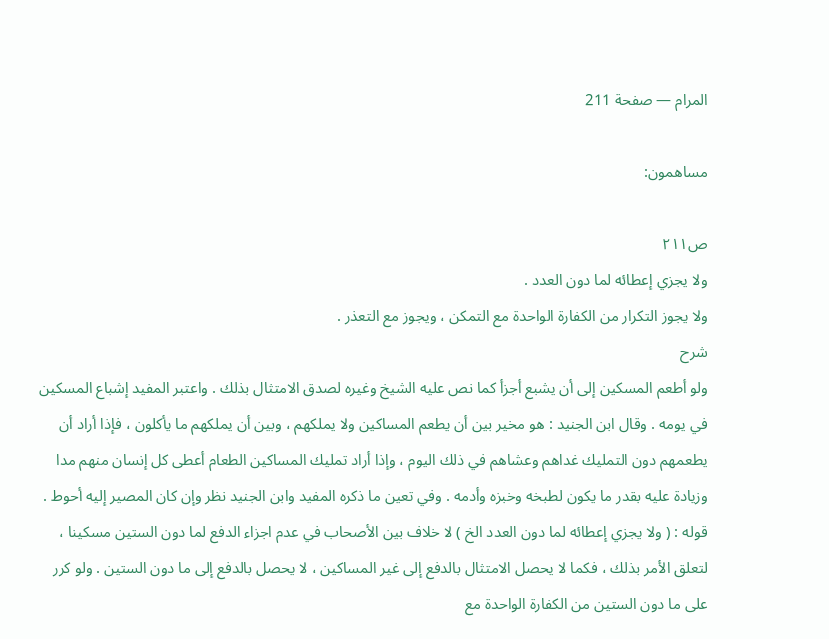المرام — صفحة 211

مساهمون:

ص٢١١
ولا يجزي إعطائه لما دون العدد .
ولا يجوز التكرار من الكفارة الواحدة مع التمكن ، ويجوز مع التعذر .
شرح
ولو أطعم المسكين إلى أن يشبع أجزأ كما نص عليه الشيخ وغيره لصدق الامتثال بذلك . واعتبر المفيد إشباع المسكين في يومه . وقال ابن الجنيد : هو مخير بين أن يطعم المساكين ولا يملكهم ، وبين أن يملكهم ما يأكلون ، فإذا أراد أن يطعمهم دون التمليك غداهم وعشاهم في ذلك اليوم ، وإذا أراد تمليك المساكين الطعام أعطى كل إنسان منهم مدا وزيادة عليه بقدر ما يكون لطبخه وخبزه وأدمه . وفي تعين ما ذكره المفيد وابن الجنيد نظر وإن كان المصير إليه أحوط . قوله : ( ولا يجزي إعطائه لما دون العدد الخ ) لا خلاف بين الأصحاب في عدم اجزاء الدفع لما دون الستين مسكينا ، لتعلق الأمر بذلك ، فكما لا يحصل الامتثال بالدفع إلى غير المساكين ، لا يحصل بالدفع إلى ما دون الستين . ولو كرر على ما دون الستين من الكفارة الواحدة مع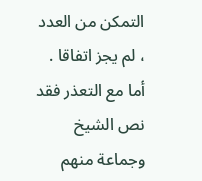التمكن من العدد ، لم يجز اتفاقا . أما مع التعذر فقد نص الشيخ وجماعة منهم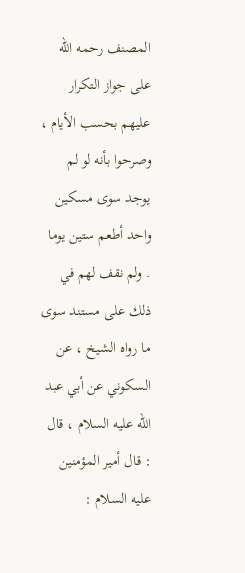المصنف رحمه الله على جواز التكرار عليهم بحسب الأيام ، وصرحوا بأنه لو لم يوجد سوى مسكين واحد أطعم ستين يوما . ولم نقف لهم في ذلك على مستند سوى ما رواه الشيخ ، عن السكوني عن أبي عبد الله عليه السلام ، قال : قال أمير المؤمنين عليه السلام :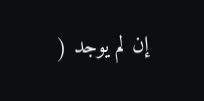إن لم يوجد (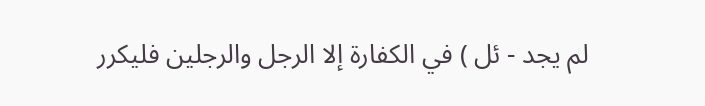لم يجد - ئل ) في الكفارة إلا الرجل والرجلين فليكرر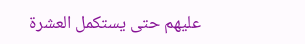عليهم حتى يستكمل العشرة